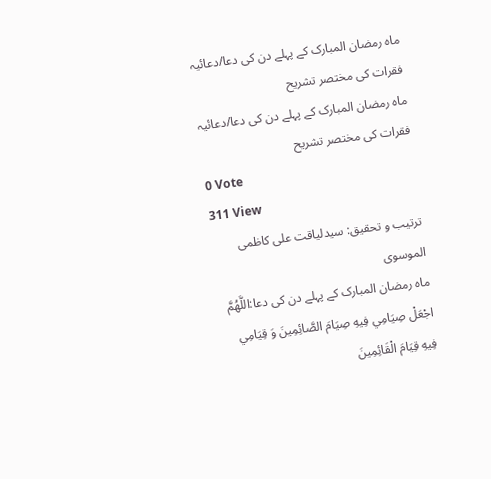ماہ رمضان المبارک کے پہلے دن کی دعا/دعائیہ فقرات کی مختصر تشریح
ماہ رمضان المبارک کے پہلے دن کی دعا/دعائیہ فقرات کی مختصر تشریح
0 Vote
311 View
ترتیب و تحقیق: سیدلیاقت علی کاظمی الموسوی
ماہ رمضان المبارک کے پہلے دن کی دعا:اللَّهُمَّ اجْعَلْ صِيَامِي فِيهِ صِيَامَ الصَّائِمِينَ وَ قِيَامِي فِيهِ قِيَامَ الْقَائِمِينَ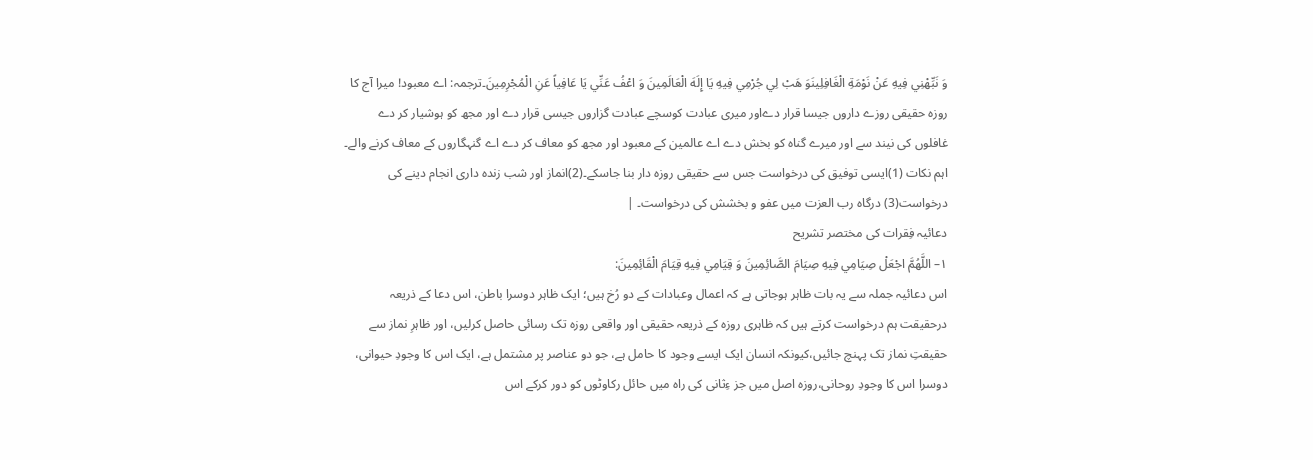وَ نَبِّهْنِي فِيهِ عَنْ نَوْمَةِ الْغَافِلِينَوَ هَبْ لِي جُرْمِي فِيهِ يَا إِلَهَ الْعَالَمِينَ وَ اعْفُ عَنِّي يَا عَافِياً عَنِ الْمُجْرِمِينَ۔ترجمہ: اے معبود! میرا آج کا روزہ حقیقی روزے داروں جیسا قرار دےاور میری عبادت کوسچے عبادت گزاروں جیسی قرار دے اور مجھ کو ہوشیار کر دے غافلوں کی نیند سے اور میرے گناہ کو بخش دے اے عالمین کے معبود اور مجھ کو معاف کر دے اے گنہگاروں کے معاف کرنے والے۔
اہم نکات (1)ایسی توفیق کی درخواست جس سے حقیقی روزہ دار بنا جاسکے۔(2)انماز اور شب زندہ داری انجام دینے کی درخواست(3) درگاہ رب العزت میں عفو و بخشش کی درخواست۔ |
دعائیہ فِقرات کی مختصر تشریح
۱– اللَّهُمَّ اجْعَلْ صِيَامِي فِيهِ صِيَامَ الصَّائِمِينَ وَ قِيَامِي فِيهِ قِيَامَ الْقَائِمِينَ:
اس دعائیہ جملہ سے یہ بات ظاہر ہوجاتی ہے کہ اعمال وعبادات کے دو رُخ ہیں؛ ایک ظاہر دوسرا باطن، اس دعا کے ذریعہ درحقیقت ہم درخواست کرتے ہیں کہ ظاہری روزہ کے ذریعہ حقیقی اور واقعی روزہ تک رسائی حاصل کرلیں، اور ظاہرِ نماز سے حقیقتِ نماز تک پہنچ جائیں،کیونکہ انسان ایک ایسے وجود کا حامل ہے، جو دو عناصر پر مشتمل ہے، ایک اس کا وجودِ حیوانی، دوسرا اس کا وجودِ روحانی،روزہ اصل میں جز ءِثانی کی راہ میں حائل رکاوٹوں کو دور کرکے اس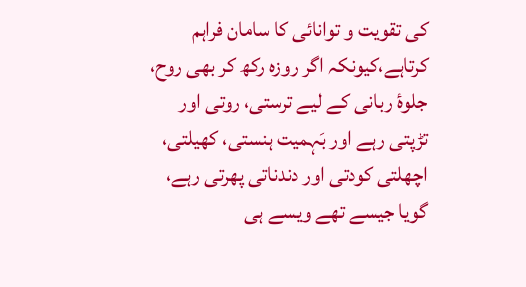کی تقویت و توانائی کا سامان فراہم کرتاہے،کیونکہ اگر روزہ رکھ کر بھی روح، جلوۂ ربانی کے لیے ترستی، روتی اور تڑپتی رہے اور بَہمیت ہنستی، کھیلتی، اچھلتی کودتی اور دندناتی پھرتی رہے، گویا جیسے تھے ویسے ہی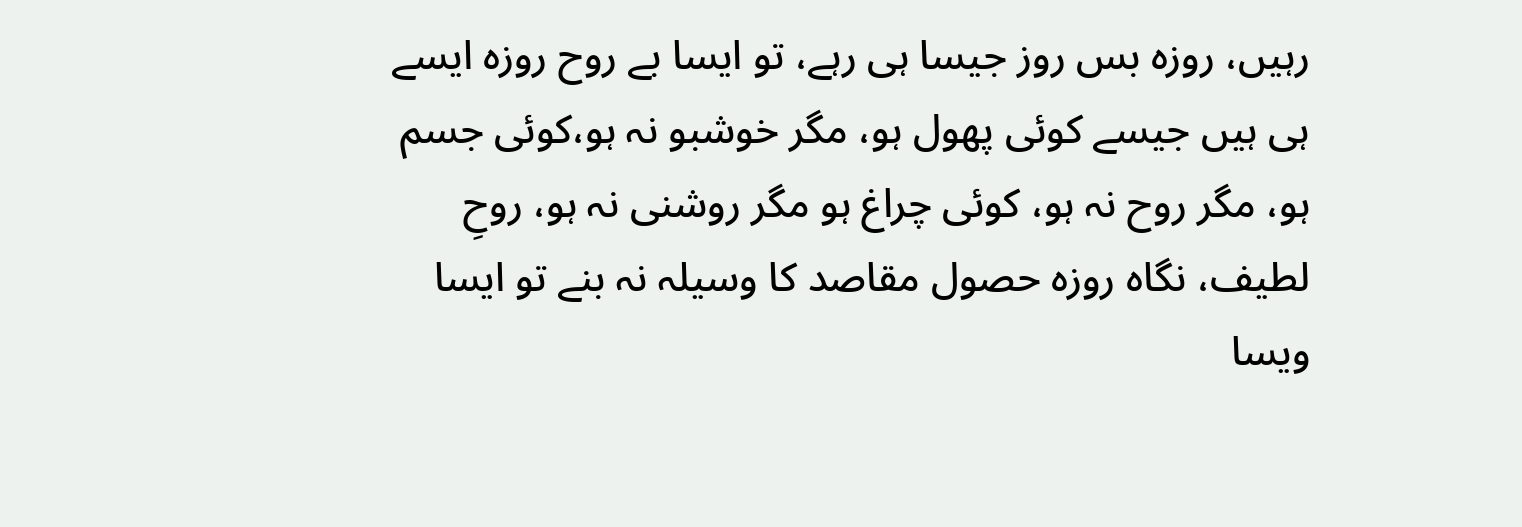رہیں، روزہ بس روز جیسا ہی رہے، تو ایسا بے روح روزہ ایسے ہی ہیں جیسے کوئی پھول ہو، مگر خوشبو نہ ہو،کوئی جسم ہو، مگر روح نہ ہو، کوئی چراغ ہو مگر روشنی نہ ہو، روحِ لطیف، نگاہ روزہ حصول مقاصد کا وسیلہ نہ بنے تو ایسا ویسا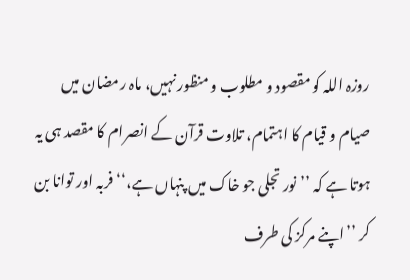روزہ اللہ کو مقصود و مطلوب و منظور نہیں، ماہ رمضان میں صیام و قیام کا اہتمام، تلاوت قرآن کے انصرام کا مقصد ہی یہ ہوتا ہے کہ ’’نور تجلی جو خاک میں پنہاں ہے،‘‘ فربہ اور توانا بن کر ’’اپنے مرکز کی طرف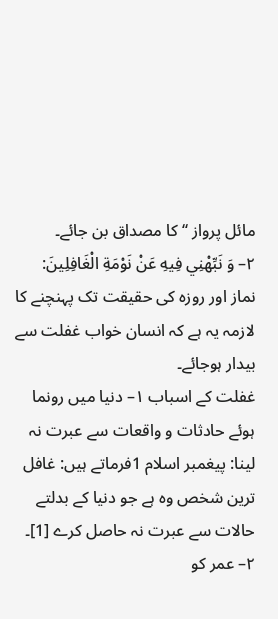مائل پرواز ‘‘ کا مصداق بن جائے۔
۲– وَ نَبِّهْنِي فِيهِ عَنْ نَوْمَةِ الْغَافِلِينَ:
نماز اور روزہ کی حقیقت تک پہنچنے کا لازمہ یہ ہے کہ انسان خواب غفلت سے بیدار ہوجائے۔
غفلت کے اسباب ۱– دنیا میں رونما ہوئے حادثات و واقعات سے عبرت نہ لینا: پیغمبر اسلام 1فرماتے ہیں: غافل ترین شخص وہ ہے جو دنیا کے بدلتے حالات سے عبرت نہ حاصل کرے [1]۔
۲– عمر کو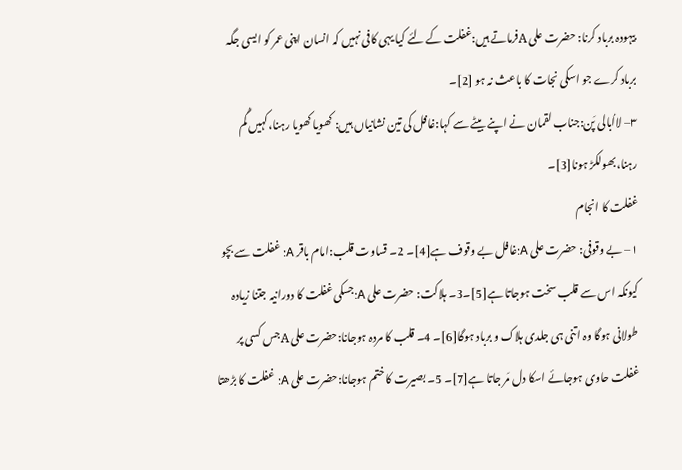بیہودہ برباد کرنا: حضرت علی Aفرماتے ہیں:غفلت کے لئے کیا یہی کافی نہیں کہ انسان اپنی عمر کو ایسی جگہ برباد کرے جو اسکی نجات کا باعث نہ ہو [2]۔
۳– لااُبالی پَن:جناب لقمان نے اپنے بیٹے سے کہا:غافل کی تین نشانیاں ہیں: کھویا کھویا رہنا،کہیں گُم رہنا،بھولکڑ ہونا[3]۔
غفلت کا انجام
۱– بے وقوفی: حضرت علی A:غافل بے وقوف ہے[4]۔ 2۔ قساوت قلب:امام باقر A: غفلت سے بچو کیونکہ اس سے قلب سخت ہوجاتا ہے[5]۔3۔ ہلاکت: حضرت علی A:جسکی غفلت کا دورانیہ جتنا زیادہ طولانی ہوگا وہ اتنی ہی جلدی ہلاک و برباد ہوگا[6]۔ 4۔ قلب کا مردہ ہوجانا:حضرت علی Aجس کسی پر غفلت حاوی ہوجائے اسکا دل مَر جاتا ہے[7]۔ 5۔ بصیرت کا ختم ہوجانا:حضرت علی A: غفلت کا بڑھتا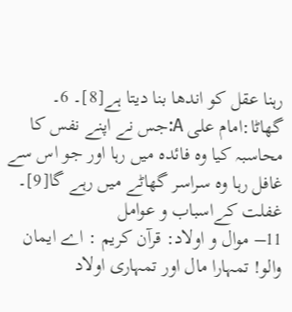رہنا عقل کو اندھا بنا دیتا ہے[8]۔ 6۔ گھاٹا:امام علی A:جس نے اپنے نفس کا محاسبہ کیا وہ فائدہ میں رہا اور جو اس سے غافل رہا وہ سراسر گھاٹے میں رہے گا[9]۔
غفلت کےاسباب و عوامل
11– موال و اولاد: قرآن کریم : اے ایمان والو! تمہارا مال اور تمہاری اولاد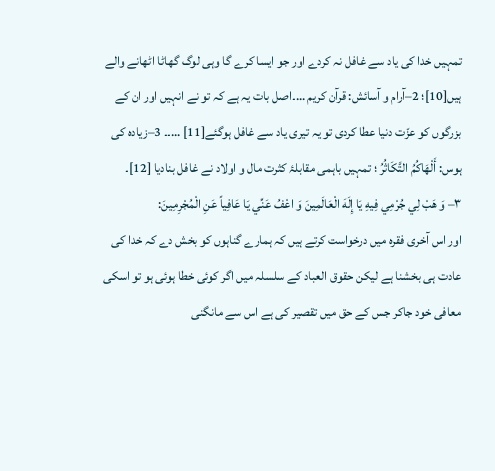تمہیں خدا کی یاد سے غافل نہ کردے اور جو ایسا کرے گا وہی لوگ گھاٹا اٹھانے والے ہیں[10]؛ 2–آرام و آسائش: قرآن کریم …۔اصل بات یہ ہے کہ تو نے انہیں اور ان کے بزرگوں کو عزّت دنیا عطا کردی تو یہ تیری یاد سے غافل ہوگئے[11] …۔۔ 3–زیادہ کی ہوس: أَلْهَاكُمُ التَّكَاثُرُ ؛ تمہیں باہمی مقابلۂ کثرت مال و اولاد نے غافل بنادیا [12]۔
۳– وَ هَبْ لِي جُرْمِي فِيهِ يَا إِلَهَ الْعَالَمِينَ وَ اعْفُ عَنِّي يَا عَافِياً عَنِ الْمُجْرِمِينَ:
اور اس آخری فقرہ میں درخواست کرتے ہیں کہ ہمارے گناہوں کو بخش دے کہ خدا کی عادت ہی بخشنا ہے لیکن حقوق العباد کے سلسلہ میں اگر کوئی خطا ہوئی ہو تو اسکی معافی خود جاکر جس کے حق میں تقصیر کی ہے اس سے مانگنی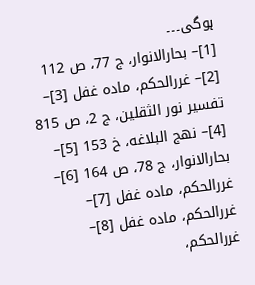ہوگی۔۔۔
[1]– بحارالانوار، ج 77، ص 112 [2]– غررالحکم، ماده غفل [3]– تفسیر نور الثقلین، ج 2، ص 815 [4]– نهج البلاغه، خ 153 [5]– بحارالانوار، ج 78، ص 164 [6]– غررالحکم، ماده غفل [7]– غررالحکم، ماده غفل [8]– غررالحکم،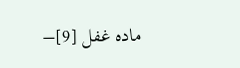ماده غفل [9]–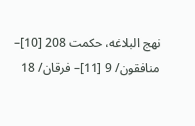نهج البلاغه، حکمت 208 [10]– منافقون/ 9 [11]– فرقان/ 18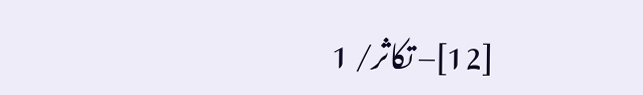[12]– تکاثر/ 1